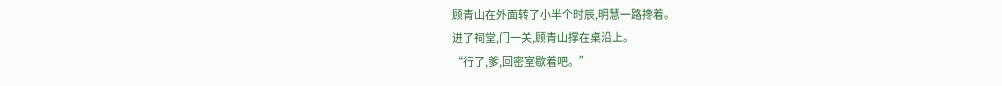顾青山在外面转了小半个时辰,明慧一路搀着。
进了祠堂,门一关,顾青山撑在桌沿上。
“行了,爹,回密室歇着吧。”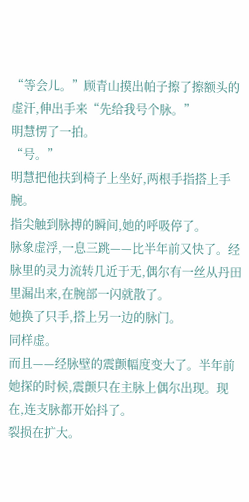“等会儿。”顾青山摸出帕子擦了擦额头的虚汗,伸出手来“先给我号个脉。”
明慧愣了一拍。
“号。”
明慧把他扶到椅子上坐好,两根手指搭上手腕。
指尖触到脉搏的瞬间,她的呼吸停了。
脉象虚浮,一息三跳——比半年前又快了。经脉里的灵力流转几近于无,偶尔有一丝从丹田里漏出来,在腕部一闪就散了。
她换了只手,搭上另一边的脉门。
同样虚。
而且——经脉壁的震颤幅度变大了。半年前她探的时候,震颤只在主脉上偶尔出现。现在,连支脉都开始抖了。
裂损在扩大。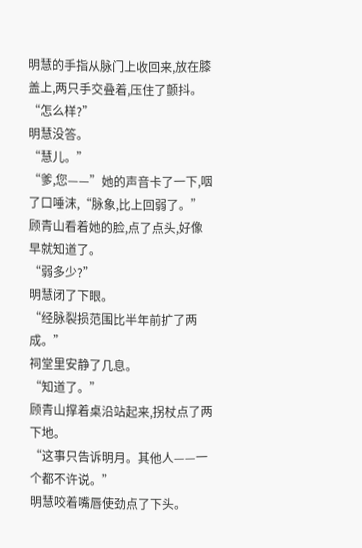明慧的手指从脉门上收回来,放在膝盖上,两只手交叠着,压住了颤抖。
“怎么样?”
明慧没答。
“慧儿。”
“爹,您——”她的声音卡了一下,咽了口唾沫,“脉象,比上回弱了。”
顾青山看着她的脸,点了点头,好像早就知道了。
“弱多少?”
明慧闭了下眼。
“经脉裂损范围比半年前扩了两成。”
祠堂里安静了几息。
“知道了。”
顾青山撑着桌沿站起来,拐杖点了两下地。
“这事只告诉明月。其他人——一个都不许说。”
明慧咬着嘴唇使劲点了下头。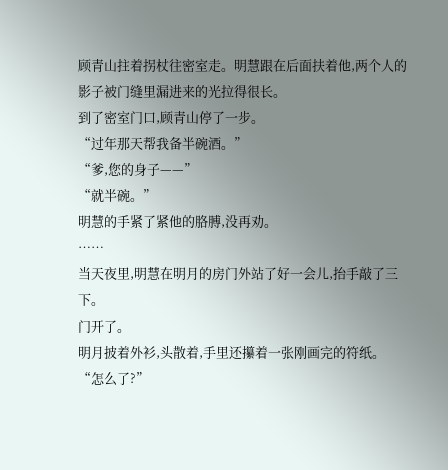顾青山拄着拐杖往密室走。明慧跟在后面扶着他,两个人的影子被门缝里漏进来的光拉得很长。
到了密室门口,顾青山停了一步。
“过年那天帮我备半碗酒。”
“爹,您的身子——”
“就半碗。”
明慧的手紧了紧他的胳膊,没再劝。
……
当天夜里,明慧在明月的房门外站了好一会儿,抬手敲了三下。
门开了。
明月披着外衫,头散着,手里还攥着一张刚画完的符纸。
“怎么了?”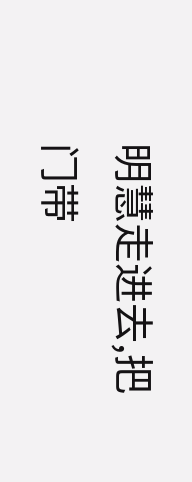明慧走进去,把门带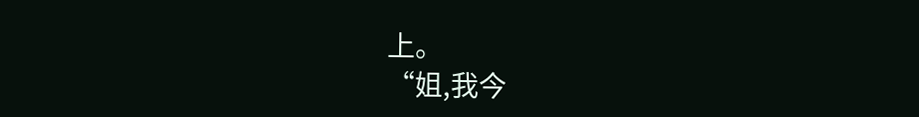上。
“姐,我今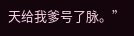天给我爹号了脉。”